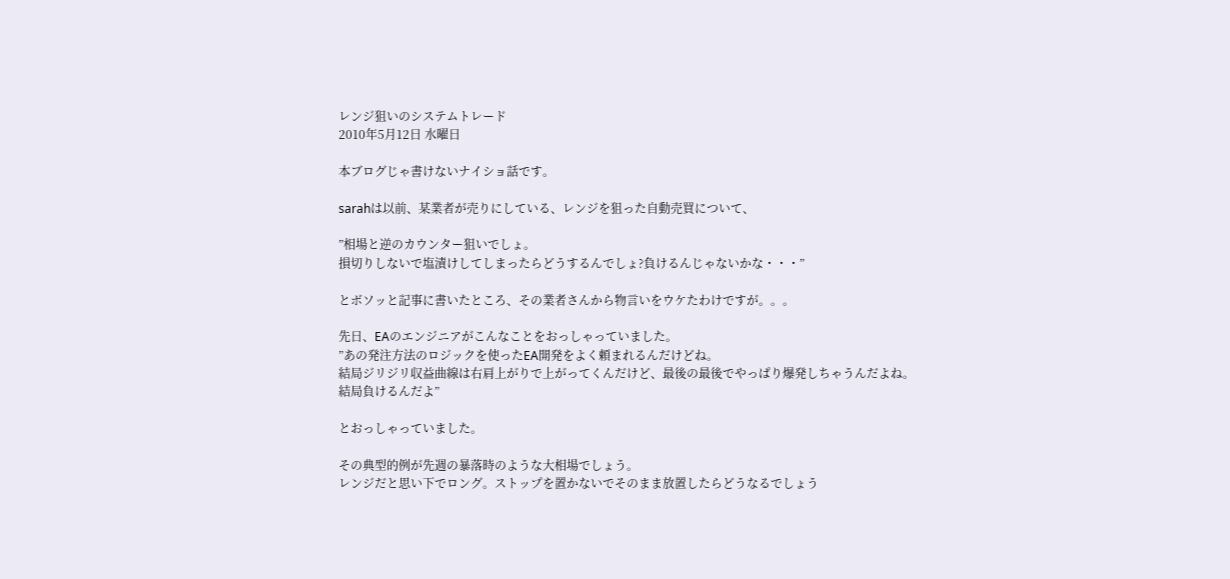レンジ狙いのシステムトレード
2010年5月12日 水曜日

本ブログじゃ書けないナイショ話です。

sarahは以前、某業者が売りにしている、レンジを狙った自動売買について、

”相場と逆のカウンター狙いでしょ。
損切りしないで塩漬けしてしまったらどうするんでしょ?負けるんじゃないかな・・・”

とボソッと記事に書いたところ、その業者さんから物言いをウケたわけですが。。。

先日、EAのエンジニアがこんなことをおっしゃっていました。
”あの発注方法のロジックを使ったEA開発をよく頼まれるんだけどね。
結局ジリジリ収益曲線は右肩上がりで上がってくんだけど、最後の最後でやっぱり爆発しちゃうんだよね。
結局負けるんだよ”

とおっしゃっていました。

その典型的例が先週の暴落時のような大相場でしょう。
レンジだと思い下でロング。ストップを置かないでそのまま放置したらどうなるでしょう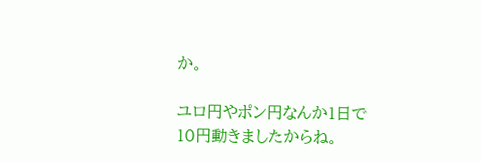か。

ユロ円やポン円なんか1日で10円動きましたからね。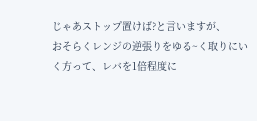じゃあストップ置けば?と言いますが、
おそらくレンジの逆張りをゆる~く取りにいく方って、レバを1倍程度に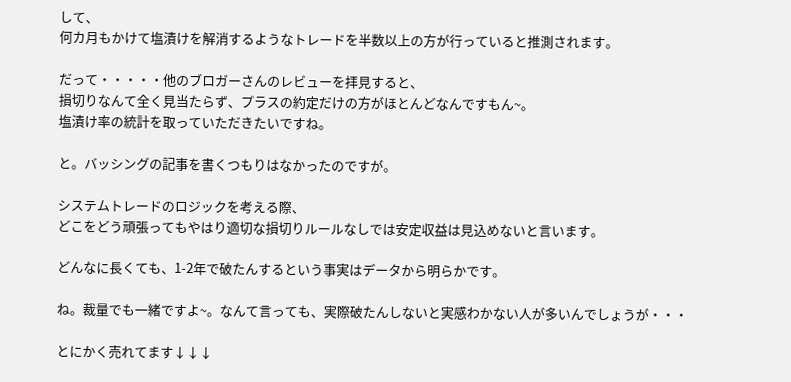して、
何カ月もかけて塩漬けを解消するようなトレードを半数以上の方が行っていると推測されます。

だって・・・・・他のブロガーさんのレビューを拝見すると、
損切りなんて全く見当たらず、プラスの約定だけの方がほとんどなんですもん~。
塩漬け率の統計を取っていただきたいですね。

と。バッシングの記事を書くつもりはなかったのですが。

システムトレードのロジックを考える際、
どこをどう頑張ってもやはり適切な損切りルールなしでは安定収益は見込めないと言います。

どんなに長くても、1-2年で破たんするという事実はデータから明らかです。

ね。裁量でも一緒ですよ~。なんて言っても、実際破たんしないと実感わかない人が多いんでしょうが・・・

とにかく売れてます↓↓↓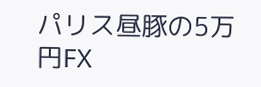パリス昼豚の5万円FX